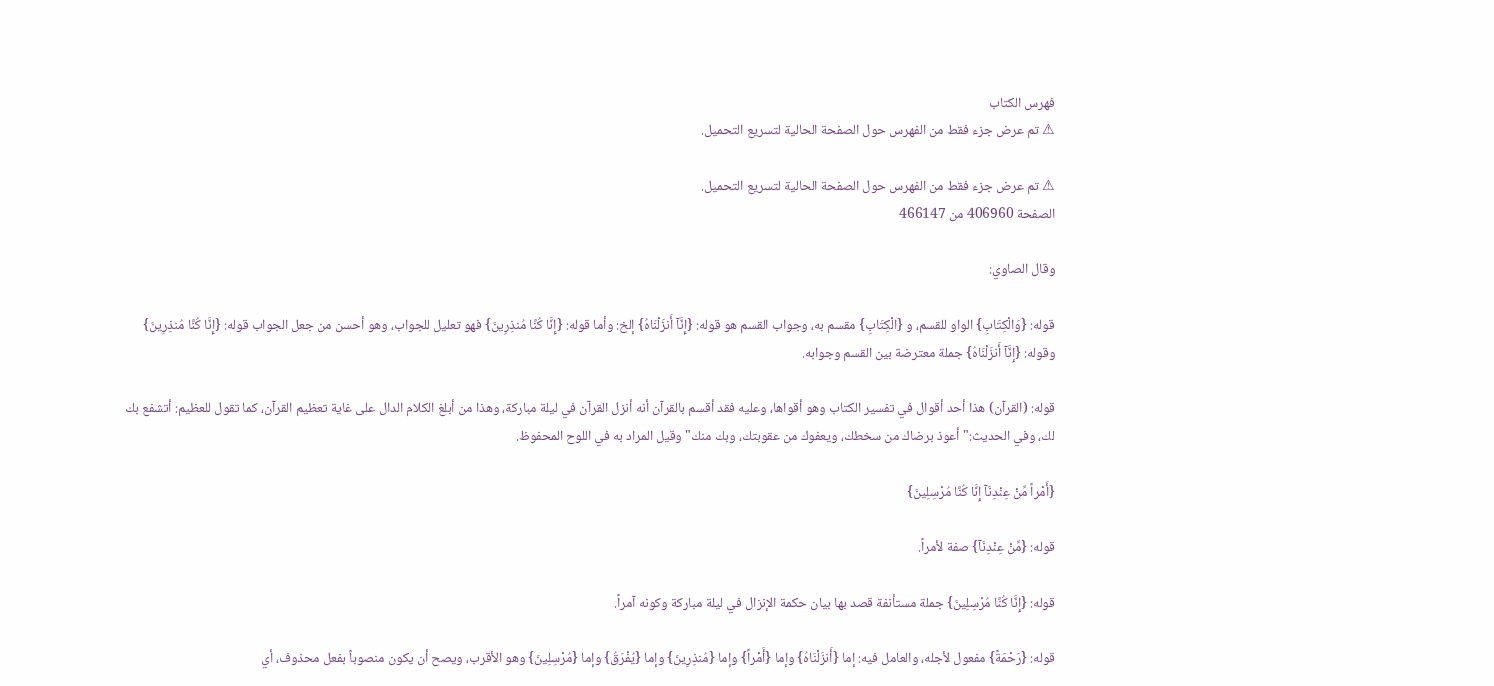فهرس الكتاب
⚠ تم عرض جزء فقط من الفهرس حول الصفحة الحالية لتسريع التحميل.

⚠ تم عرض جزء فقط من الفهرس حول الصفحة الحالية لتسريع التحميل.
الصفحة 406960 من 466147

وقال الصاوي:

قوله: {وَالْكِتَابِ} الواو للقسم، و {الْكِتَابِ} مقسم به، وجواب القسم هو قوله: {إِنَّآ أَنزَلْنَاهُ} إلخ: وأما قوله: {إِنَّا كُنَّا مُنذِرِينَ} فهو تعليل للجواب، وهو أحسن من جعل الجواب قوله: {إِنَّا كُنَّا مُنذِرِينَ} وقوله: {إِنَّآ أَنزَلْنَاهُ} جملة معترضة بين القسم وجوابه.

قوله: (القرآن) هذا أحد أقوال في تفسير الكتاب وهو أقواها، وعليه فقد أقسم بالقرآن أنه أنزل القرآن في ليلة مباركة، وهذا من أبلغ الكلام الدال على غاية تعظيم القرآن، كما تقول للعظيم: أتشفع بك لك، وفي الحديث:"أعوذ برضاك من سخطك، ويعفوك من عقوبتك، وبك منك"وقيل المراد به في اللوح المحفوظ.

{أَمْراً مِّنْ عِنْدِنَآ إِنَّا كُنَّا مُرْسِلِينَ}

قوله: {مِّنْ عِنْدِنَآ} صفة لأمراً.

قوله: {إِنَّا كُنَّا مُرْسِلِينَ} جملة مستأنفة قصد بها بيان حكمة الإنزال في ليلة مباركة وكونه آمراً.

قوله: {رَحْمَةً} مفعول لأجله، والعامل فيه: إما {أَنزَلْنَاهُ} وإما {أَمْراً} وإما {مُنذِرِينَ} وإما {يُفْرَقُ} وإما {مُرْسِلِينَ} وهو الأقرب، ويصح أن يكون منصوباً بفعل محذوف، أي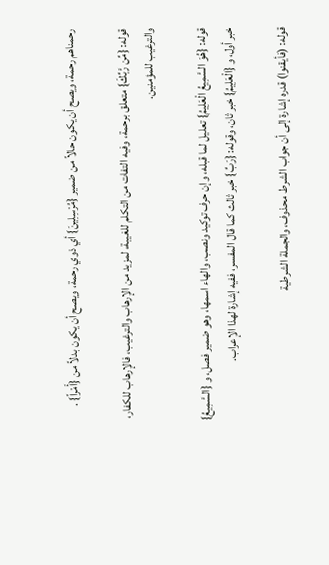رحمناهم رحمة، ويصح أن يكون حالاً من ضمير {مُرْسِلِينَ} أي ذوي رحمة، ويصح أن يكون بدلاً من {أَمْراً} .

قوله: {مِّن رَّبِّكَ} متعلق برحمة، وفيه التفات من التكلم للغيبة، لمزيد من الإرهاب والترغيب، فالإرهاب للكفار، والترغيب للمؤمنين.

قوله: {هُوَ السَّمِيعُ الْعَلِيمُ} تعليل لما قبله، وإن حرف توكيد ونصب، والهاء اسمها، وهو ضمير فصل، و {السَّمِيعُ} خبر أول، و {الْعَلِيمُ} خبر ثان، وقوله: {رَبِّ} خبر ثالث كما قال المفسر، ففيه إشارة لهذا الإعراب.

قوله: (فأيقنوا) قدره إشارة إلى أن جواب الشرط محذوف، والجملة الشرطية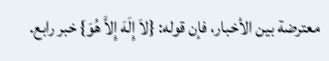معترضة بين الأخبار، فإن قوله: {لاَ إِلَهَ إِلاَّ هُوَ} خبر رابع.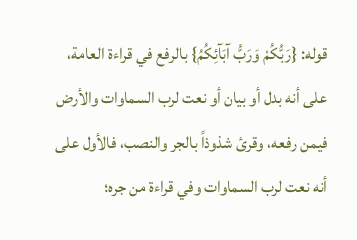قوله: {رَبُّكُمْ وَرَبُّ آبَآئِكُمُ} بالرفع في قراءة العامة، على أنه بدل أو بيان أو نعت لرب السماوات والأرض فيمن رفعه، وقرئ شذوذاً بالجر والنصب، فالأول على أنه نعت لرب السماوات وفي قراءة من جره؛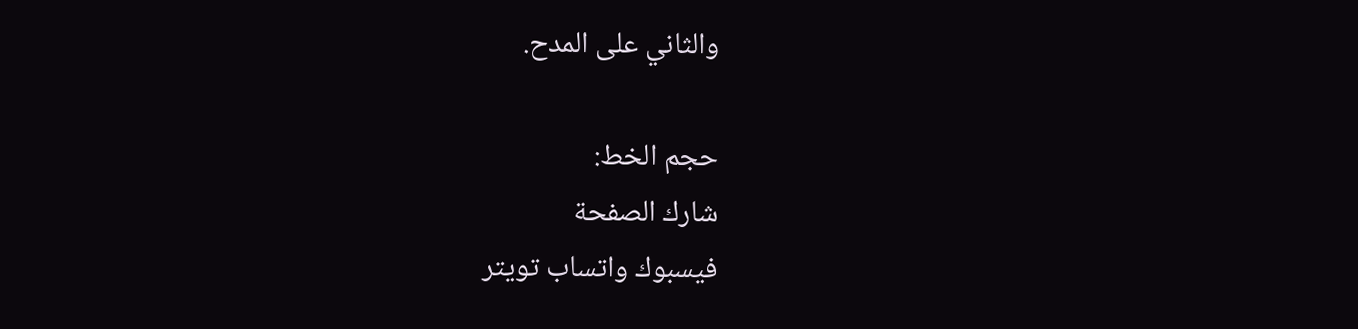والثاني على المدح.

حجم الخط:
شارك الصفحة
فيسبوك واتساب تويتر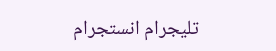تليجرام انستجرام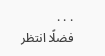. . .
فضلًا انتظر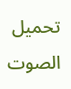تحميل الصوت